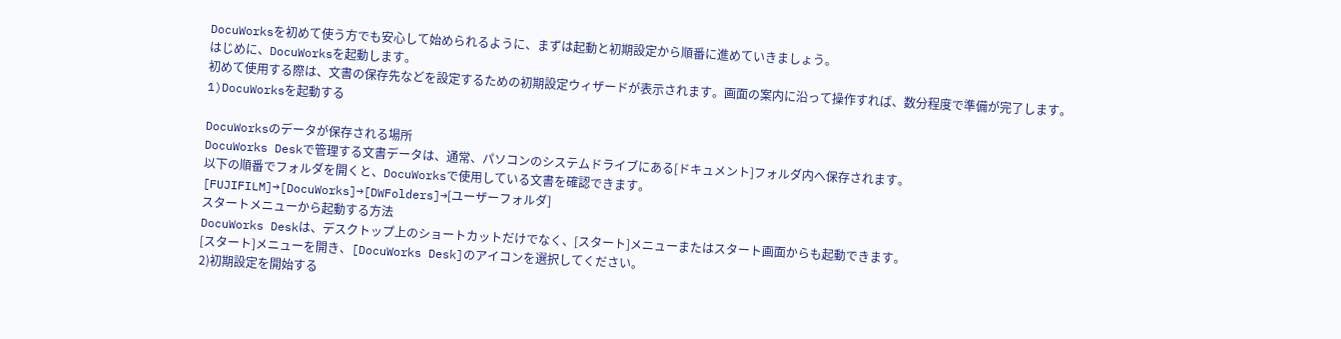DocuWorksを初めて使う方でも安心して始められるように、まずは起動と初期設定から順番に進めていきましょう。
はじめに、DocuWorksを起動します。
初めて使用する際は、文書の保存先などを設定するための初期設定ウィザードが表示されます。画面の案内に沿って操作すれば、数分程度で準備が完了します。
1)DocuWorksを起動する

DocuWorksのデータが保存される場所
DocuWorks Deskで管理する文書データは、通常、パソコンのシステムドライブにある[ドキュメント]フォルダ内へ保存されます。
以下の順番でフォルダを開くと、DocuWorksで使用している文書を確認できます。
[FUJIFILM]→[DocuWorks]→[DWFolders]→[ユーザーフォルダ]
スタートメニューから起動する方法
DocuWorks Deskは、デスクトップ上のショートカットだけでなく、[スタート]メニューまたはスタート画面からも起動できます。
[スタート]メニューを開き、[DocuWorks Desk]のアイコンを選択してください。
2)初期設定を開始する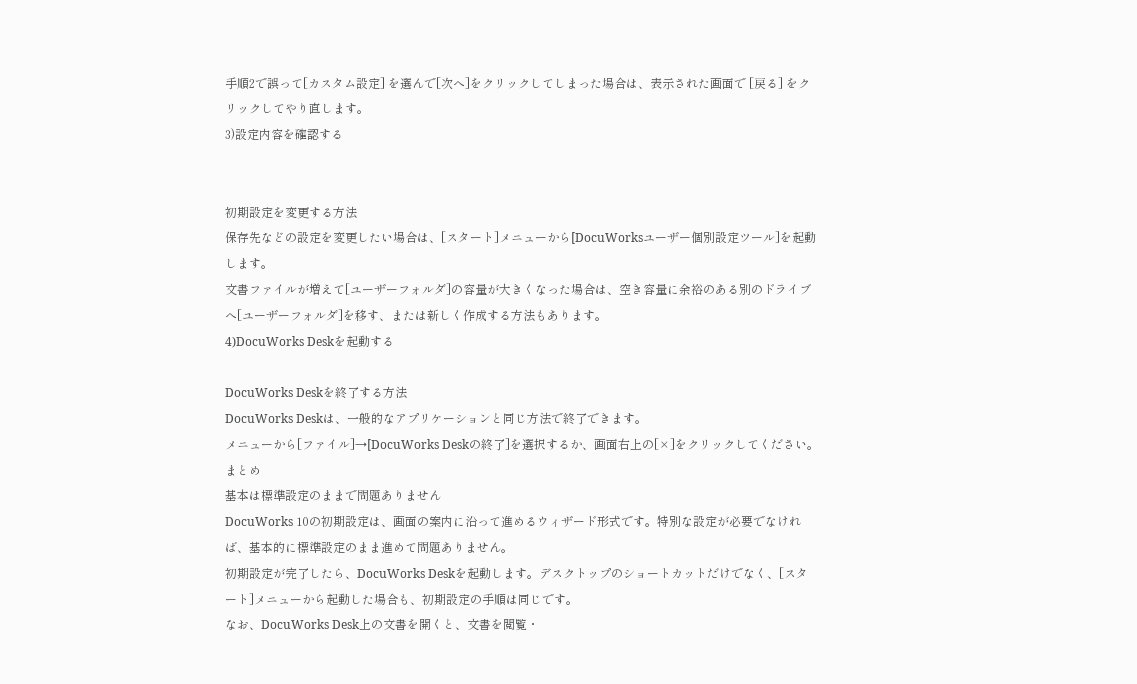手順2で誤って[カスタム設定] を選んで[次へ]をクリックしてしまった場合は、表示された画面で [戻る] をクリックしてやり直します。
3)設定内容を確認する


初期設定を変更する方法
保存先などの設定を変更したい場合は、[スタート]メニューから[DocuWorksユーザー個別設定ツール]を起動します。
文書ファイルが増えて[ユーザーフォルダ]の容量が大きくなった場合は、空き容量に余裕のある別のドライブへ[ユーザーフォルダ]を移す、または新しく作成する方法もあります。
4)DocuWorks Deskを起動する

DocuWorks Deskを終了する方法
DocuWorks Deskは、一般的なアプリケーションと同じ方法で終了できます。
メニューから[ファイル]→[DocuWorks Deskの終了]を選択するか、画面右上の[×]をクリックしてください。
まとめ
基本は標準設定のままで問題ありません
DocuWorks 10の初期設定は、画面の案内に沿って進めるウィザード形式です。特別な設定が必要でなければ、基本的に標準設定のまま進めて問題ありません。
初期設定が完了したら、DocuWorks Deskを起動します。デスクトップのショートカットだけでなく、[スタート]メニューから起動した場合も、初期設定の手順は同じです。
なお、DocuWorks Desk上の文書を開くと、文書を閲覧・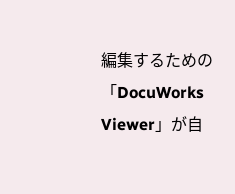編集するための「DocuWorks Viewer」が自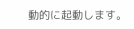動的に起動します。